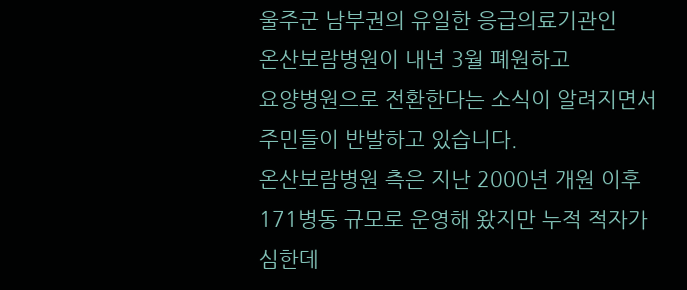울주군 남부권의 유일한 응급의료기관인
온산보람병원이 내년 3월 폐원하고
요양병원으로 전환한다는 소식이 알려지면서
주민들이 반발하고 있습니다.
온산보람병원 측은 지난 2000년 개원 이후
171병동 규모로 운영해 왔지만 누적 적자가
심한데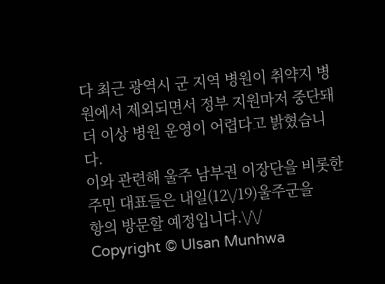다 최근 광역시 군 지역 병원이 취약지 병원에서 제외되면서 정부 지원마저 중단돼
더 이상 병원 운영이 어렵다고 밝혔습니다.
이와 관련해 울주 남부권 이장단을 비롯한
주민 대표들은 내일(12\/19)울주군을
항의 방문할 예정입니다.\/\/
Copyright © Ulsan Munhwa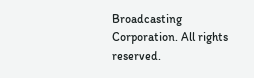Broadcasting Corporation. All rights reserved.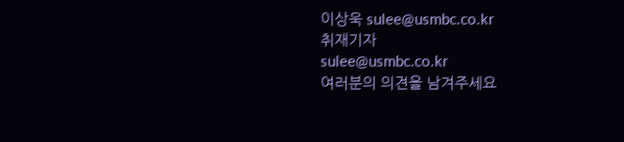이상욱 sulee@usmbc.co.kr
취재기자
sulee@usmbc.co.kr
여러분의 의견을 남겨주세요